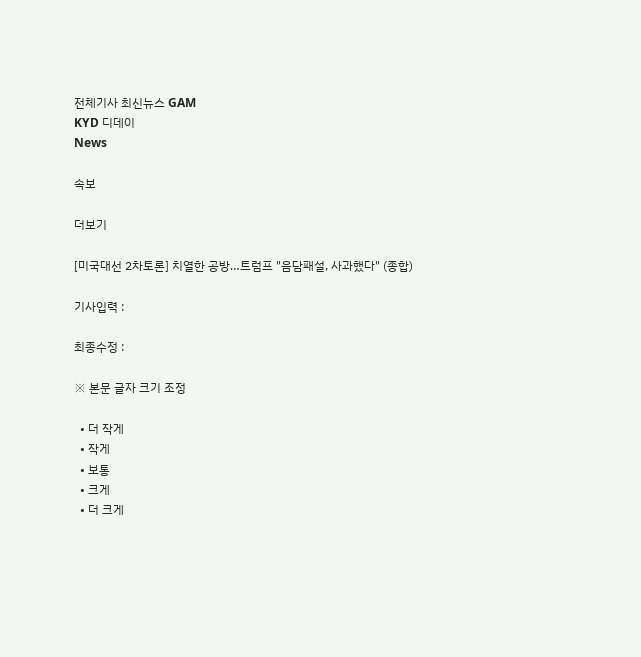전체기사 최신뉴스 GAM
KYD 디데이
News

속보

더보기

[미국대선 2차토론] 치열한 공방…트럼프 "음담패설, 사과했다" (종합)

기사입력 :

최종수정 :

※ 본문 글자 크기 조정

  • 더 작게
  • 작게
  • 보통
  • 크게
  • 더 크게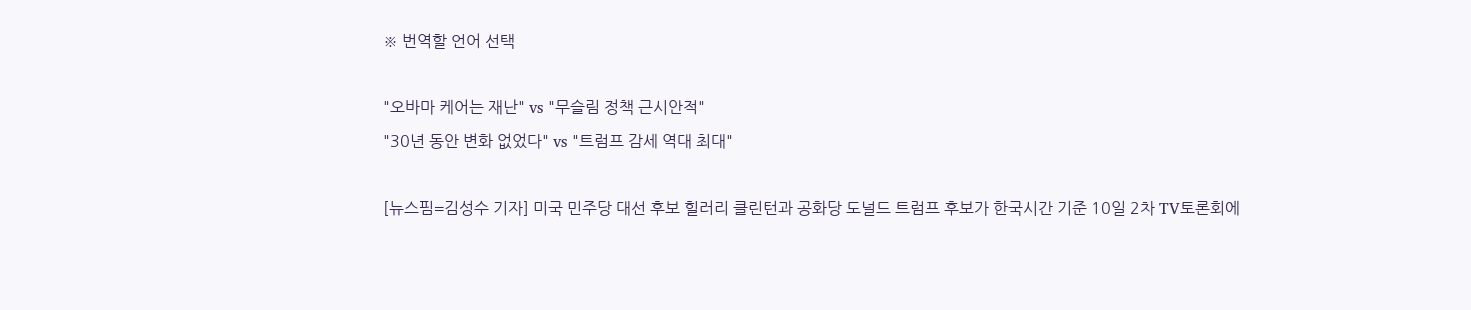※ 번역할 언어 선택

"오바마 케어는 재난" vs "무슬림 정책 근시안적"
"30년 동안 변화 없었다" vs "트럼프 감세 역대 최대"

[뉴스핌=김성수 기자] 미국 민주당 대선 후보 힐러리 클린턴과 공화당 도널드 트럼프 후보가 한국시간 기준 10일 2차 TV토론회에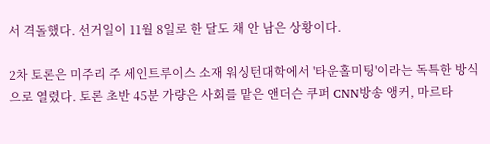서 격돌했다. 선거일이 11월 8일로 한 달도 채 안 남은 상황이다.

2차 토론은 미주리 주 세인트루이스 소재 워싱턴대학에서 '타운홀미팅'이라는 독특한 방식으로 열렸다. 토론 초반 45분 가량은 사회를 맡은 앤더슨 쿠퍼 CNN방송 앵커, 마르타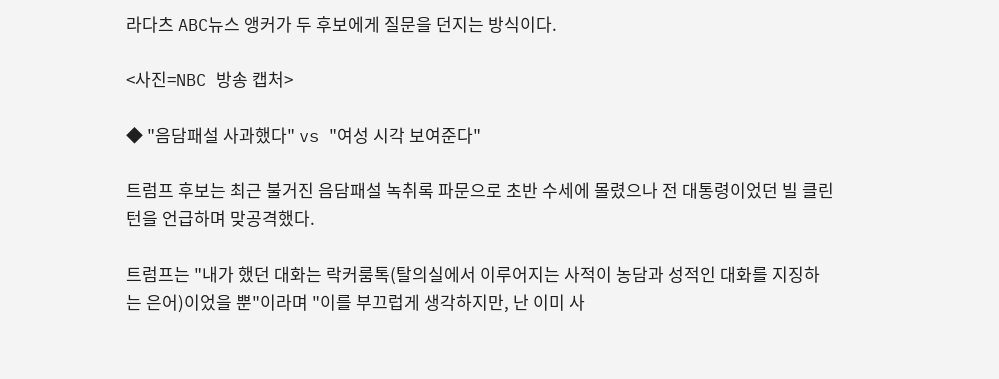라다츠 ABC뉴스 앵커가 두 후보에게 질문을 던지는 방식이다.

<사진=NBC 방송 캡처>

◆ "음담패설 사과했다" vs "여성 시각 보여준다"

트럼프 후보는 최근 불거진 음담패설 녹취록 파문으로 초반 수세에 몰렸으나 전 대통령이었던 빌 클린턴을 언급하며 맞공격했다.

트럼프는 "내가 했던 대화는 락커룸톡(탈의실에서 이루어지는 사적이 농담과 성적인 대화를 지징하는 은어)이었을 뿐"이라며 "이를 부끄럽게 생각하지만, 난 이미 사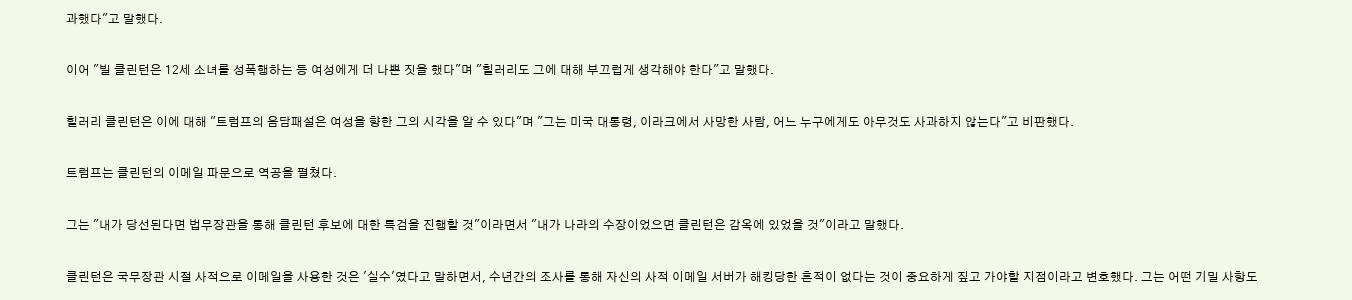과했다"고 말했다.

이어 "빌 클린턴은 12세 소녀를 성폭행하는 등 여성에게 더 나쁜 짓을 했다"며 "힐러리도 그에 대해 부끄럽게 생각해야 한다"고 말했다.

힐러리 클린턴은 이에 대해 "트럼프의 음담패설은 여성을 향한 그의 시각을 알 수 있다"며 "그는 미국 대통령, 이라크에서 사망한 사람, 어느 누구에게도 아무것도 사과하지 않는다"고 비판했다.

트럼프는 클린턴의 이메일 파문으로 역공을 펼쳤다.

그는 "내가 당선된다면 법무장관을 통해 클린턴 후보에 대한 특검을 진행할 것"이라면서 "내가 나라의 수장이었으면 클린턴은 감옥에 있었을 것"이라고 말했다.

클린턴은 국무장관 시절 사적으로 이메일을 사용한 것은 '실수'였다고 말하면서, 수년간의 조사를 통해 자신의 사적 이메일 서버가 해킹당한 흔적이 없다는 것이 중요하게 짚고 가야할 지점이라고 변호했다. 그는 어떤 기밀 사항도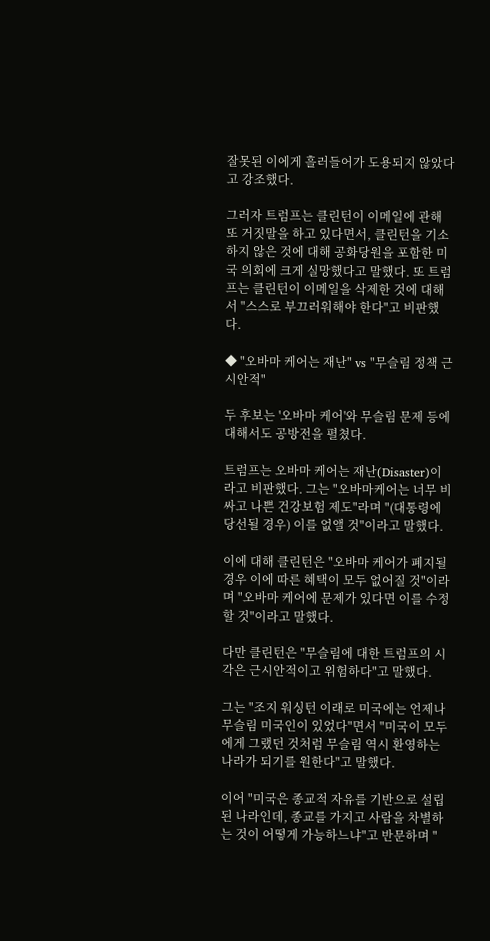잘못된 이에게 흘러들어가 도용되지 않았다고 강조했다.

그러자 트럼프는 클린턴이 이메일에 관해 또 거짓말을 하고 있다면서, 클린턴을 기소하지 않은 것에 대해 공화당원을 포함한 미국 의회에 크게 실망했다고 말했다. 또 트럼프는 클린턴이 이메일을 삭제한 것에 대해서 "스스로 부끄러워해야 한다"고 비판했다.

◆ "오바마 케어는 재난" vs "무슬림 정책 근시안적"

두 후보는 '오바마 케어'와 무슬림 문제 등에 대해서도 공방전을 펼쳤다.

트럼프는 오바마 케어는 재난(Disaster)이라고 비판했다. 그는 "오바마케어는 너무 비싸고 나쁜 건강보험 제도"라며 "(대통령에 당선될 경우) 이를 없앨 것"이라고 말했다.

이에 대해 클린턴은 "오바마 케어가 폐지될 경우 이에 따른 혜택이 모두 없어질 것"이라며 "오바마 케어에 문제가 있다면 이를 수정할 것"이라고 말했다.

다만 클린턴은 "무슬림에 대한 트럼프의 시각은 근시안적이고 위험하다"고 말했다.

그는 "조지 워싱턴 이래로 미국에는 언제나 무슬림 미국인이 있었다"면서 "미국이 모두에게 그랬던 것처럼 무슬림 역시 환영하는 나라가 되기를 원한다"고 말했다.

이어 "미국은 종교적 자유를 기반으로 설립된 나라인데, 종교를 가지고 사람을 차별하는 것이 어떻게 가능하느냐"고 반문하며 "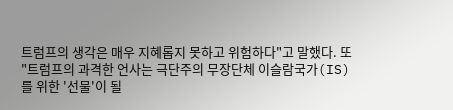트럼프의 생각은 매우 지혜롭지 못하고 위험하다"고 말했다. 또 "트럼프의 과격한 언사는 극단주의 무장단체 이슬람국가(IS)를 위한 '선물'이 될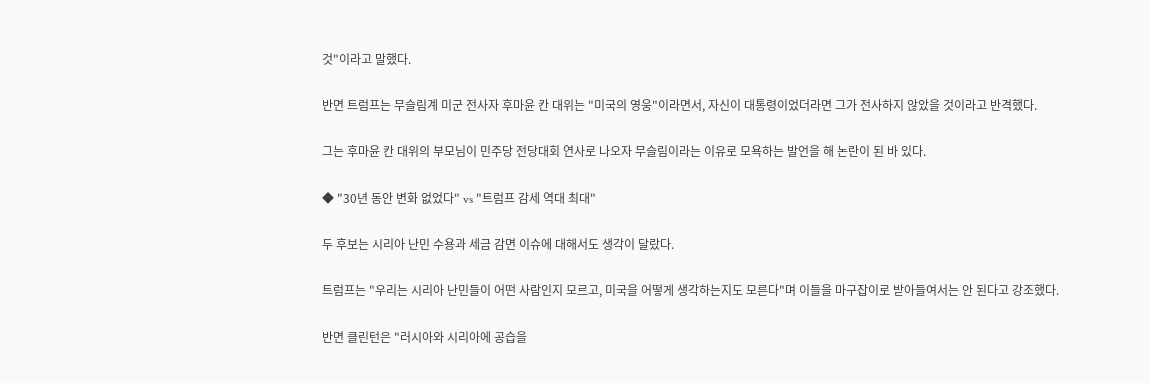것"이라고 말했다.

반면 트럼프는 무슬림계 미군 전사자 후마윤 칸 대위는 "미국의 영웅"이라면서, 자신이 대통령이었더라면 그가 전사하지 않았을 것이라고 반격했다.

그는 후마윤 칸 대위의 부모님이 민주당 전당대회 연사로 나오자 무슬림이라는 이유로 모욕하는 발언을 해 논란이 된 바 있다.

◆ "30년 동안 변화 없었다" vs "트럼프 감세 역대 최대"

두 후보는 시리아 난민 수용과 세금 감면 이슈에 대해서도 생각이 달랐다.

트럼프는 "우리는 시리아 난민들이 어떤 사람인지 모르고, 미국을 어떻게 생각하는지도 모른다"며 이들을 마구잡이로 받아들여서는 안 된다고 강조했다.

반면 클린턴은 "러시아와 시리아에 공습을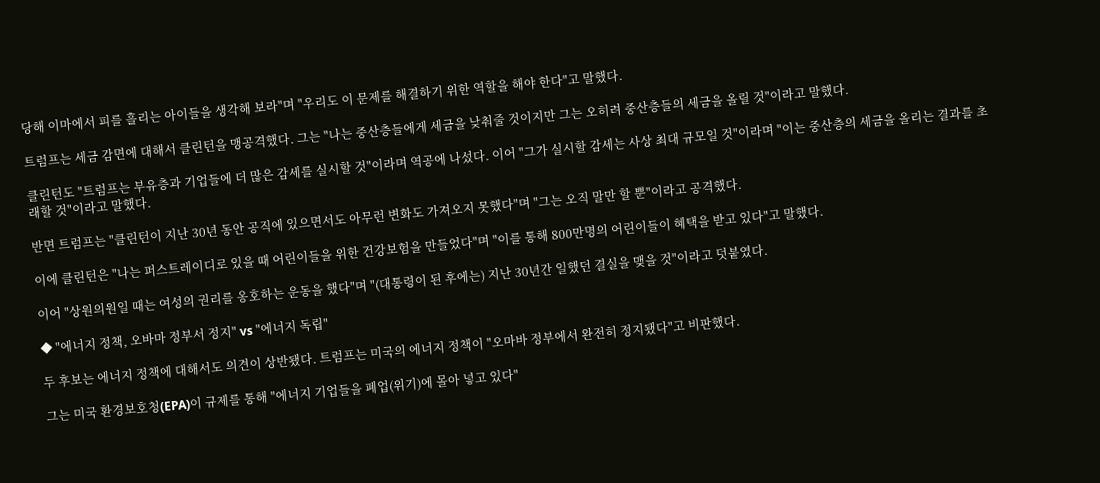당해 이마에서 피를 흘리는 아이들을 생각해 보라"며 "우리도 이 문제를 해결하기 위한 역할을 해야 한다"고 말했다.

트럼프는 세금 감면에 대해서 클린턴을 맹공격했다. 그는 "나는 중산층들에게 세금을 낮춰줄 것이지만 그는 오히려 중산층들의 세금을 올릴 것"이라고 말했다.

클린턴도 "트럼프는 부유층과 기업들에 더 많은 감세를 실시할 것"이라며 역공에 나섰다. 이어 "그가 실시할 감세는 사상 최대 규모일 것"이라며 "이는 중산층의 세금을 올리는 결과를 초래할 것"이라고 말했다.

반면 트럼프는 "클린턴이 지난 30년 동안 공직에 있으면서도 아무런 변화도 가져오지 못했다"며 "그는 오직 말만 할 뿐"이라고 공격했다.

이에 클린턴은 "나는 퍼스트레이디로 있을 때 어린이들을 위한 건강보험을 만들었다"며 "이를 통해 800만명의 어린이들이 혜택을 받고 있다"고 말했다.

이어 "상원의원일 때는 여성의 권리를 옹호하는 운동을 했다"며 "(대통령이 된 후에는) 지난 30년간 일했던 결실을 맺을 것"이라고 덧붙였다.

◆ "에너지 정책, 오바마 정부서 정지" vs "에너지 독립"

두 후보는 에너지 정책에 대해서도 의견이 상반됐다. 트럼프는 미국의 에너지 정책이 "오마바 정부에서 완전히 정지됐다"고 비판했다.

그는 미국 환경보호청(EPA)이 규제를 통해 "에너지 기업들을 폐업(위기)에 몰아 넣고 있다"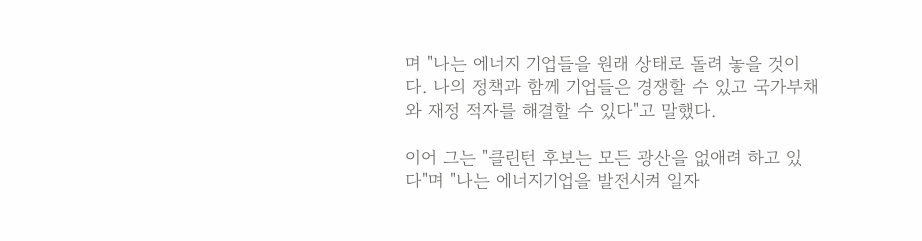며 "나는 에너지 기업들을 원래 상태로 돌려 놓을 것이다. 나의 정책과 함께 기업들은 경쟁할 수 있고 국가부채와 재정 적자를 해결할 수 있다"고 말했다.

이어 그는 "클린턴 후보는 모든 광산을 없애려 하고 있다"며 "나는 에너지기업을 발전시켜 일자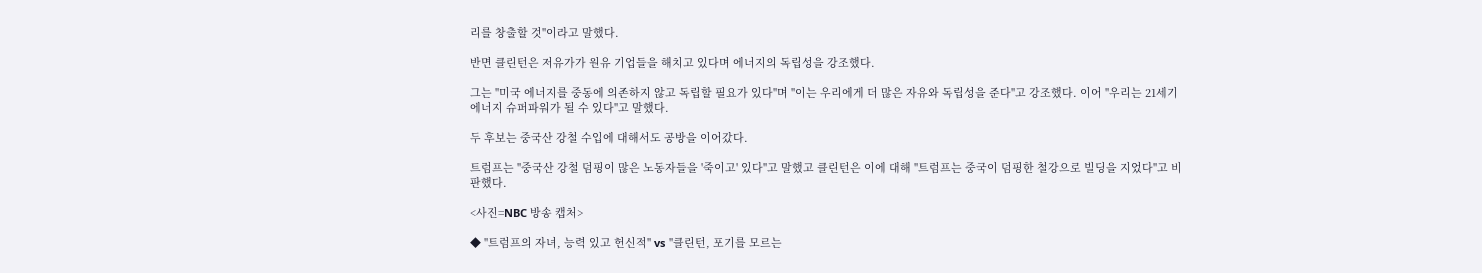리를 창출할 것"이라고 말했다.

반면 클린턴은 저유가가 원유 기업들을 해치고 있다며 에너지의 독립성을 강조했다.

그는 "미국 에너지를 중동에 의존하지 않고 독립할 필요가 있다"며 "이는 우리에게 더 많은 자유와 독립성을 준다"고 강조했다. 이어 "우리는 21세기 에너지 슈퍼파워가 될 수 있다"고 말했다.

두 후보는 중국산 강철 수입에 대해서도 공방을 이어갔다.

트럼프는 "중국산 강철 덤핑이 많은 노동자들을 '죽이고' 있다"고 말했고 클린턴은 이에 대해 "트럼프는 중국이 덤핑한 철강으로 빌딩을 지었다"고 비판했다.

<사진=NBC 방송 캡처>

◆ "트럼프의 자녀, 능력 있고 헌신적" vs "클린턴, 포기를 모르는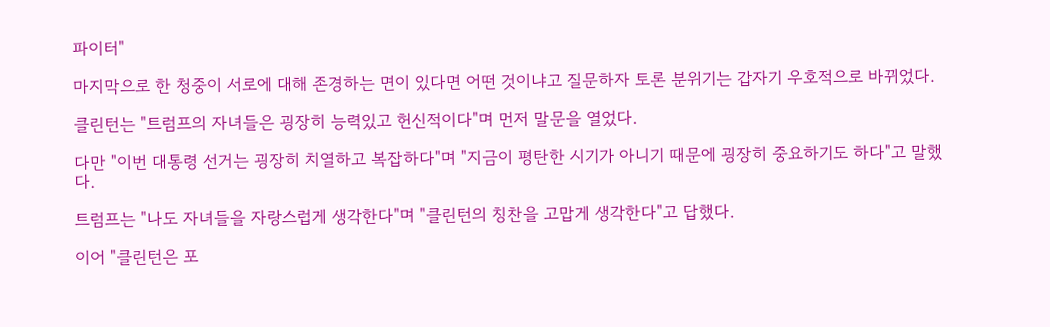파이터"

마지막으로 한 청중이 서로에 대해 존경하는 면이 있다면 어떤 것이냐고 질문하자 토론 분위기는 갑자기 우호적으로 바뀌었다.

클린턴는 "트럼프의 자녀들은 굉장히 능력있고 헌신적이다"며 먼저 말문을 열었다.

다만 "이번 대통령 선거는 굉장히 치열하고 복잡하다"며 "지금이 평탄한 시기가 아니기 때문에 굉장히 중요하기도 하다"고 말했다.

트럼프는 "나도 자녀들을 자랑스럽게 생각한다"며 "클린턴의 칭찬을 고맙게 생각한다"고 답했다.

이어 "클린턴은 포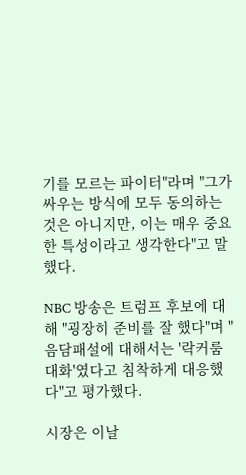기를 모르는 파이터"라며 "그가 싸우는 방식에 모두 동의하는 것은 아니지만, 이는 매우 중요한 특성이라고 생각한다"고 말했다.

NBC 방송은 트럼프 후보에 대해 "굉장히 준비를 잘 했다"며 "음담패설에 대해서는 '락커룸 대화'였다고 침착하게 대응했다"고 평가했다.

시장은 이날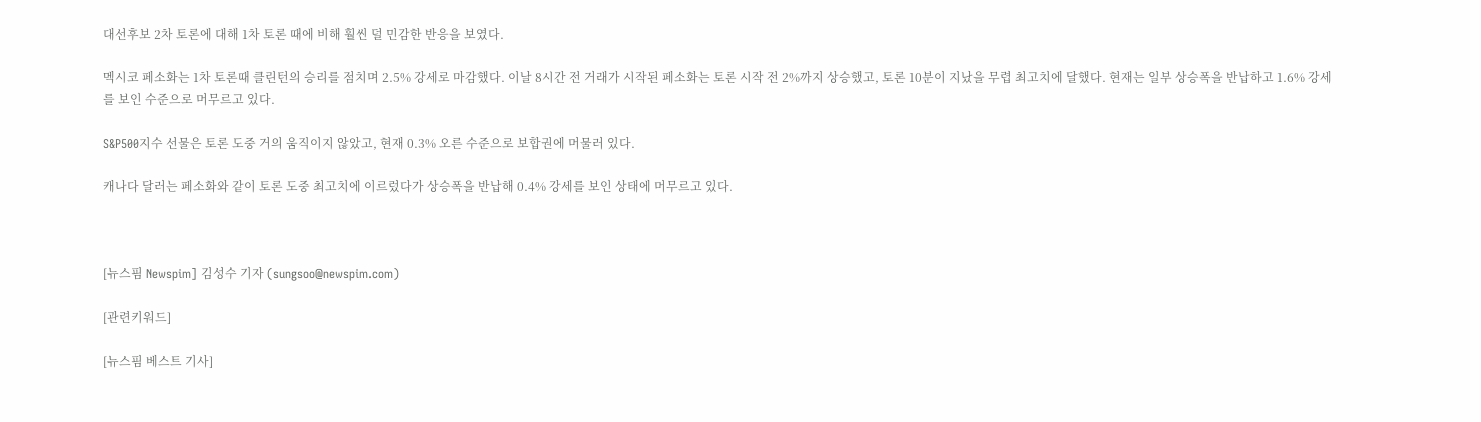대선후보 2차 토론에 대해 1차 토론 때에 비해 훨씬 덜 민감한 반응을 보였다.

멕시코 페소화는 1차 토론때 클린턴의 승리를 점치며 2.5% 강세로 마감했다. 이날 8시간 전 거래가 시작된 페소화는 토론 시작 전 2%까지 상승했고, 토론 10분이 지났을 무렵 최고치에 달했다. 현재는 일부 상승폭을 반납하고 1.6% 강세를 보인 수준으로 머무르고 있다.

S&P500지수 선물은 토론 도중 거의 움직이지 않았고, 현재 0.3% 오른 수준으로 보합권에 머물러 있다.

캐나다 달러는 페소화와 같이 토론 도중 최고치에 이르렀다가 상승폭을 반납해 0.4% 강세를 보인 상태에 머무르고 있다.



[뉴스핌 Newspim] 김성수 기자 (sungsoo@newspim.com)

[관련키워드]

[뉴스핌 베스트 기사]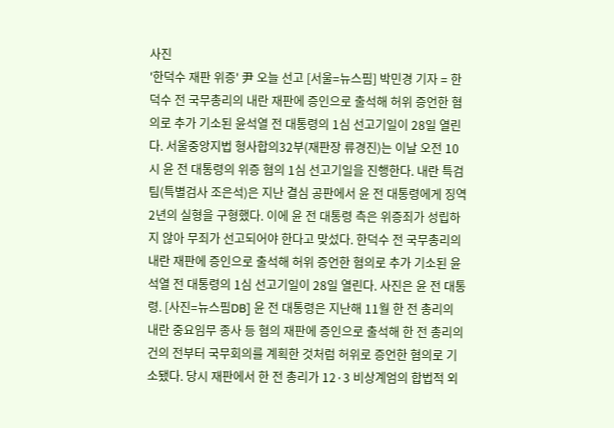사진
'한덕수 재판 위증' 尹 오늘 선고 [서울=뉴스핌] 박민경 기자 = 한덕수 전 국무총리의 내란 재판에 증인으로 출석해 허위 증언한 혐의로 추가 기소된 윤석열 전 대통령의 1심 선고기일이 28일 열린다. 서울중앙지법 형사합의32부(재판장 류경진)는 이날 오전 10시 윤 전 대통령의 위증 혐의 1심 선고기일을 진행한다. 내란 특검팀(특별검사 조은석)은 지난 결심 공판에서 윤 전 대통령에게 징역 2년의 실형을 구형했다. 이에 윤 전 대통령 측은 위증죄가 성립하지 않아 무죄가 선고되어야 한다고 맞섰다. 한덕수 전 국무총리의 내란 재판에 증인으로 출석해 허위 증언한 혐의로 추가 기소된 윤석열 전 대통령의 1심 선고기일이 28일 열린다. 사진은 윤 전 대통령. [사진=뉴스핌DB] 윤 전 대통령은 지난해 11월 한 전 총리의 내란 중요임무 종사 등 혐의 재판에 증인으로 출석해 한 전 총리의 건의 전부터 국무회의를 계획한 것처럼 허위로 증언한 혐의로 기소됐다. 당시 재판에서 한 전 총리가 12·3 비상계엄의 합법적 외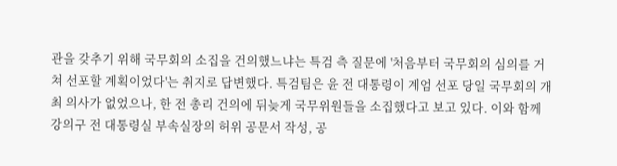관을 갖추기 위해 국무회의 소집을 건의했느냐는 특검 측 질문에 '처음부터 국무회의 심의를 거쳐 선포할 계획이었다'는 취지로 답변했다. 특검팀은 윤 전 대통령이 계엄 선포 당일 국무회의 개최 의사가 없었으나, 한 전 총리 건의에 뒤늦게 국무위원들을 소집했다고 보고 있다. 이와 함께 강의구 전 대통령실 부속실장의 허위 공문서 작성, 공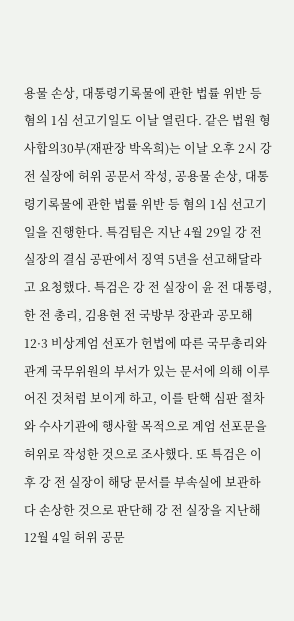용물 손상, 대통령기록물에 관한 법률 위반 등 혐의 1심 선고기일도 이날 열린다. 같은 법원 형사합의30부(재판장 박옥희)는 이날 오후 2시 강 전 실장에 허위 공문서 작성, 공용물 손상, 대통령기록물에 관한 법률 위반 등 혐의 1심 선고기일을 진행한다. 특검팀은 지난 4월 29일 강 전 실장의 결심 공판에서 징역 5년을 선고해달라고 요청했다. 특검은 강 전 실장이 윤 전 대통령, 한 전 총리, 김용현 전 국방부 장관과 공모해 12·3 비상계엄 선포가 헌법에 따른 국무총리와 관계 국무위원의 부서가 있는 문서에 의해 이루어진 것처럼 보이게 하고, 이를 탄핵 심판 절차와 수사기관에 행사할 목적으로 계엄 선포문을 허위로 작성한 것으로 조사했다. 또 특검은 이후 강 전 실장이 해당 문서를 부속실에 보관하다 손상한 것으로 판단해 강 전 실장을 지난해 12월 4일 허위 공문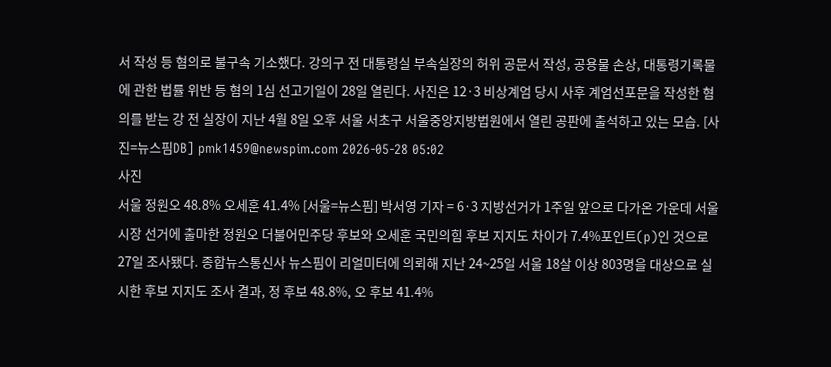서 작성 등 혐의로 불구속 기소했다. 강의구 전 대통령실 부속실장의 허위 공문서 작성, 공용물 손상, 대통령기록물에 관한 법률 위반 등 혐의 1심 선고기일이 28일 열린다. 사진은 12·3 비상계엄 당시 사후 계엄선포문을 작성한 혐의를 받는 강 전 실장이 지난 4월 8일 오후 서울 서초구 서울중앙지방법원에서 열린 공판에 출석하고 있는 모습. [사진=뉴스핌DB] pmk1459@newspim.com 2026-05-28 05:02
사진
서울 정원오 48.8% 오세훈 41.4% [서울=뉴스핌] 박서영 기자 = 6·3 지방선거가 1주일 앞으로 다가온 가운데 서울시장 선거에 출마한 정원오 더불어민주당 후보와 오세훈 국민의힘 후보 지지도 차이가 7.4%포인트(p)인 것으로 27일 조사됐다. 종합뉴스통신사 뉴스핌이 리얼미터에 의뢰해 지난 24~25일 서울 18살 이상 803명을 대상으로 실시한 후보 지지도 조사 결과, 정 후보 48.8%, 오 후보 41.4%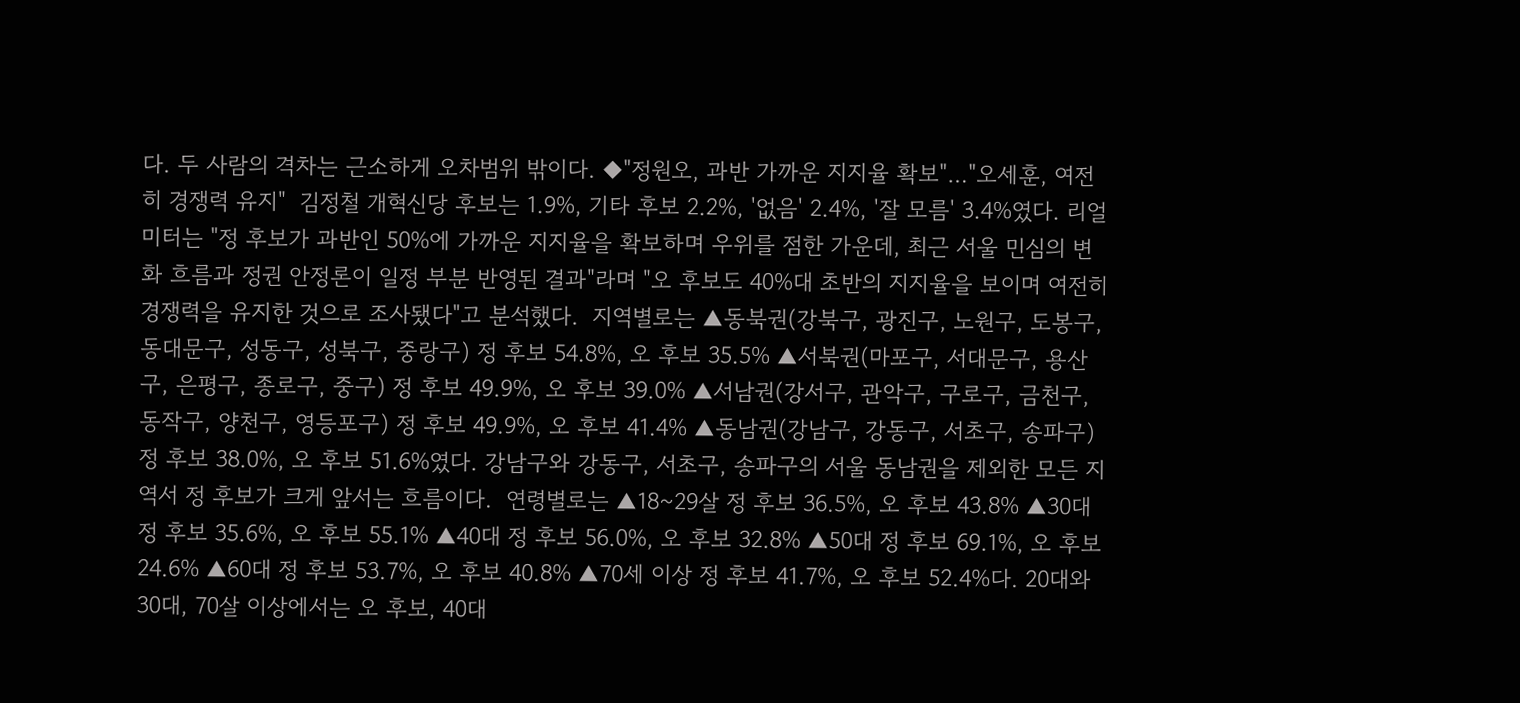다. 두 사람의 격차는 근소하게 오차범위 밖이다. ◆"정원오, 과반 가까운 지지율 확보"…"오세훈, 여전히 경쟁력 유지"  김정철 개혁신당 후보는 1.9%, 기타 후보 2.2%, '없음' 2.4%, '잘 모름' 3.4%였다. 리얼미터는 "정 후보가 과반인 50%에 가까운 지지율을 확보하며 우위를 점한 가운데, 최근 서울 민심의 변화 흐름과 정권 안정론이 일정 부분 반영된 결과"라며 "오 후보도 40%대 초반의 지지율을 보이며 여전히 경쟁력을 유지한 것으로 조사됐다"고 분석했다.  지역별로는 ▲동북권(강북구, 광진구, 노원구, 도봉구, 동대문구, 성동구, 성북구, 중랑구) 정 후보 54.8%, 오 후보 35.5% ▲서북권(마포구, 서대문구, 용산구, 은평구, 종로구, 중구) 정 후보 49.9%, 오 후보 39.0% ▲서남권(강서구, 관악구, 구로구, 금천구, 동작구, 양천구, 영등포구) 정 후보 49.9%, 오 후보 41.4% ▲동남권(강남구, 강동구, 서초구, 송파구) 정 후보 38.0%, 오 후보 51.6%였다. 강남구와 강동구, 서초구, 송파구의 서울 동남권을 제외한 모든 지역서 정 후보가 크게 앞서는 흐름이다.  연령별로는 ▲18~29살 정 후보 36.5%, 오 후보 43.8% ▲30대 정 후보 35.6%, 오 후보 55.1% ▲40대 정 후보 56.0%, 오 후보 32.8% ▲50대 정 후보 69.1%, 오 후보 24.6% ▲60대 정 후보 53.7%, 오 후보 40.8% ▲70세 이상 정 후보 41.7%, 오 후보 52.4%다. 20대와 30대, 70살 이상에서는 오 후보, 40대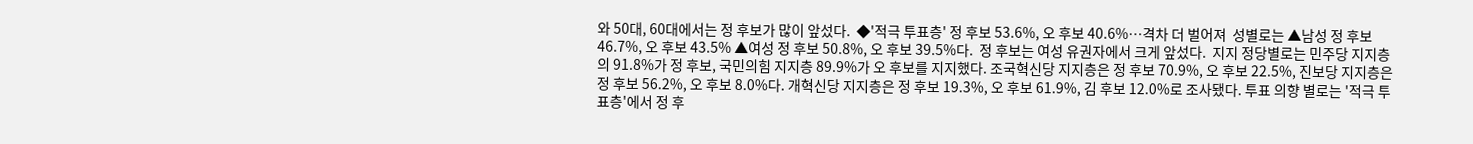와 50대, 60대에서는 정 후보가 많이 앞섰다.  ◆'적극 투표층' 정 후보 53.6%, 오 후보 40.6%…격차 더 벌어져  성별로는 ▲남성 정 후보 46.7%, 오 후보 43.5% ▲여성 정 후보 50.8%, 오 후보 39.5%다.  정 후보는 여성 유권자에서 크게 앞섰다.  지지 정당별로는 민주당 지지층의 91.8%가 정 후보, 국민의힘 지지층 89.9%가 오 후보를 지지했다. 조국혁신당 지지층은 정 후보 70.9%, 오 후보 22.5%, 진보당 지지층은 정 후보 56.2%, 오 후보 8.0%다. 개혁신당 지지층은 정 후보 19.3%, 오 후보 61.9%, 김 후보 12.0%로 조사됐다. 투표 의향 별로는 '적극 투표층'에서 정 후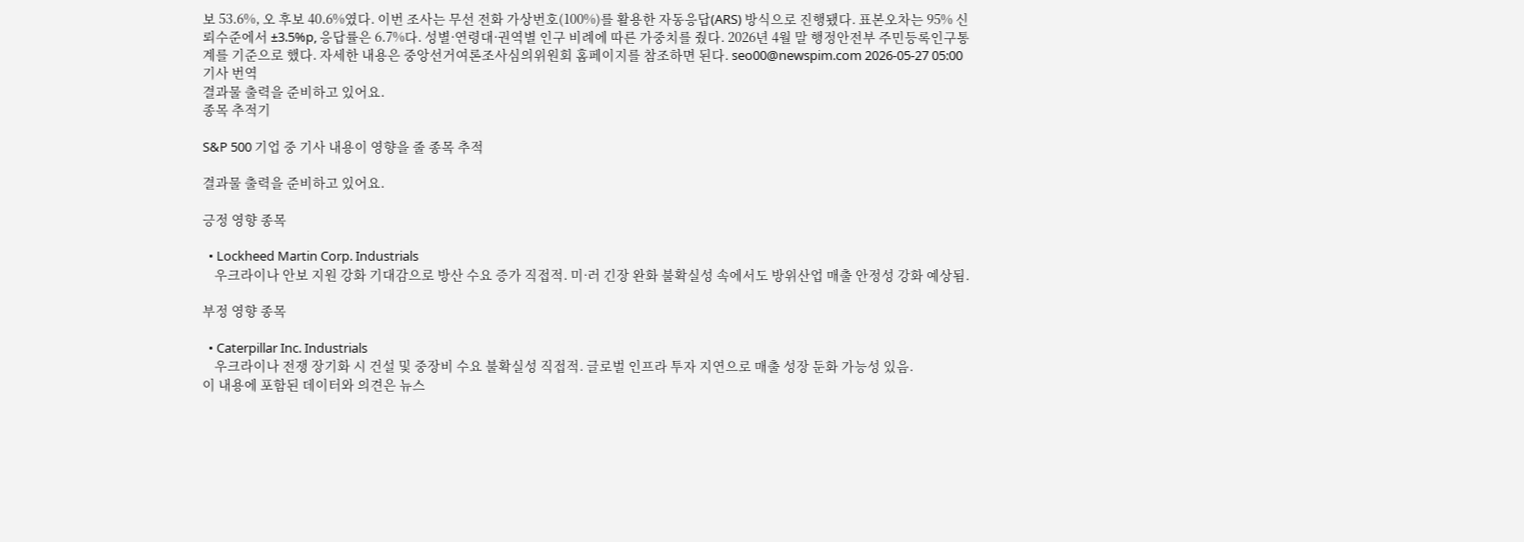보 53.6%, 오 후보 40.6%였다. 이번 조사는 무선 전화 가상번호(100%)를 활용한 자동응답(ARS) 방식으로 진행됐다. 표본오차는 95% 신뢰수준에서 ±3.5%p, 응답률은 6.7%다. 성별·연령대·권역별 인구 비례에 따른 가중치를 줬다. 2026년 4월 말 행정안전부 주민등록인구통계를 기준으로 했다. 자세한 내용은 중앙선거여론조사심의위원회 홈페이지를 참조하면 된다. seo00@newspim.com 2026-05-27 05:00
기사 번역
결과물 출력을 준비하고 있어요.
종목 추적기

S&P 500 기업 중 기사 내용이 영향을 줄 종목 추적

결과물 출력을 준비하고 있어요.

긍정 영향 종목

  • Lockheed Martin Corp. Industrials
    우크라이나 안보 지원 강화 기대감으로 방산 수요 증가 직접적. 미·러 긴장 완화 불확실성 속에서도 방위산업 매출 안정성 강화 예상됨.

부정 영향 종목

  • Caterpillar Inc. Industrials
    우크라이나 전쟁 장기화 시 건설 및 중장비 수요 불확실성 직접적. 글로벌 인프라 투자 지연으로 매출 성장 둔화 가능성 있음.
이 내용에 포함된 데이터와 의견은 뉴스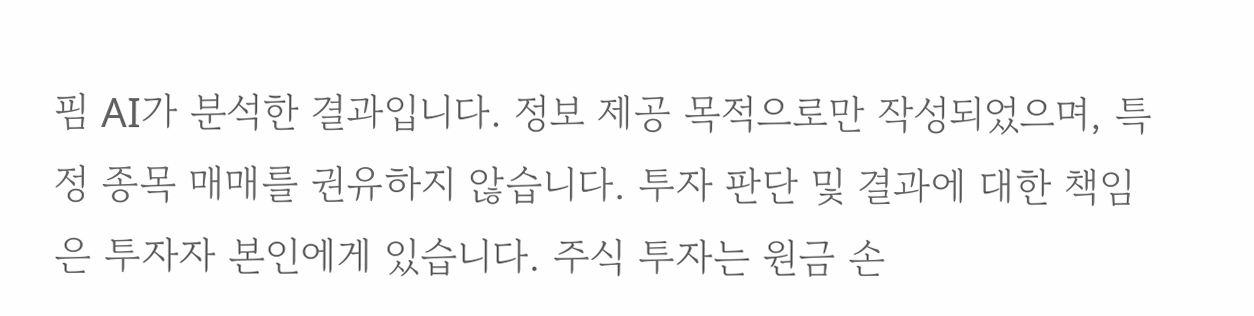핌 AI가 분석한 결과입니다. 정보 제공 목적으로만 작성되었으며, 특정 종목 매매를 권유하지 않습니다. 투자 판단 및 결과에 대한 책임은 투자자 본인에게 있습니다. 주식 투자는 원금 손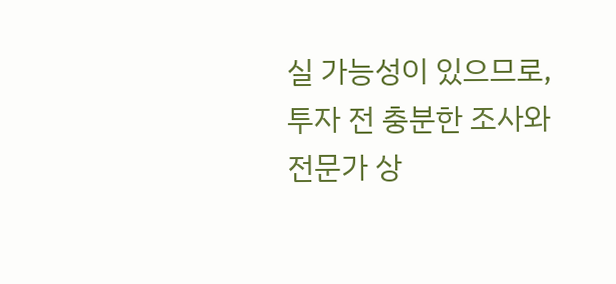실 가능성이 있으므로, 투자 전 충분한 조사와 전문가 상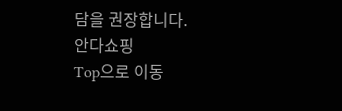담을 권장합니다.
안다쇼핑
Top으로 이동